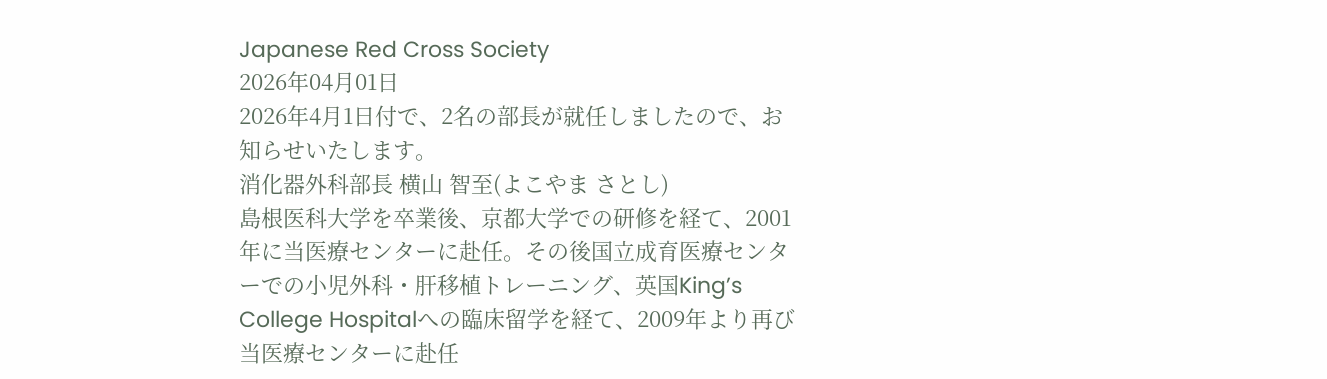Japanese Red Cross Society
2026年04月01日
2026年4月1日付で、2名の部長が就任しましたので、お知らせいたします。
消化器外科部長 横山 智至(よこやま さとし)
島根医科大学を卒業後、京都大学での研修を経て、2001年に当医療センターに赴任。その後国立成育医療センターでの小児外科・肝移植トレーニング、英国Kingʼs College Hospitalへの臨床留学を経て、2009年より再び当医療センターに赴任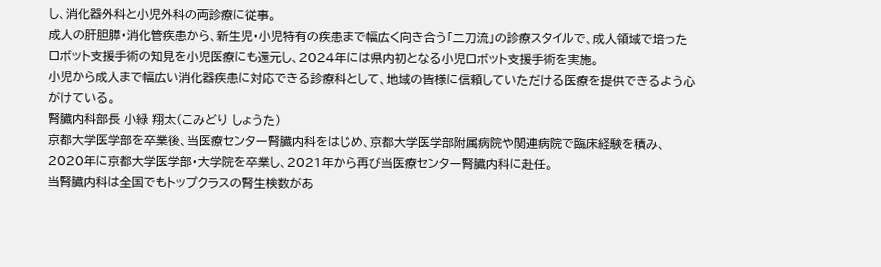し、消化器外科と小児外科の両診療に従事。
成人の肝胆膵・消化管疾患から、新生児・小児特有の疾患まで幅広く向き合う「二刀流」の診療スタイルで、成人領域で培ったロボット支援手術の知見を小児医療にも還元し、2024年には県内初となる小児ロボット支援手術を実施。
小児から成人まで幅広い消化器疾患に対応できる診療科として、地域の皆様に信頼していただける医療を提供できるよう心がけている。
腎臓内科部長 小緑 翔太(こみどり しょうた)
京都大学医学部を卒業後、当医療センター腎臓内科をはじめ、京都大学医学部附属病院や関連病院で臨床経験を積み、2020年に京都大学医学部・大学院を卒業し、2021年から再び当医療センター腎臓内科に赴任。
当腎臓内科は全国でもトップクラスの腎生検数があ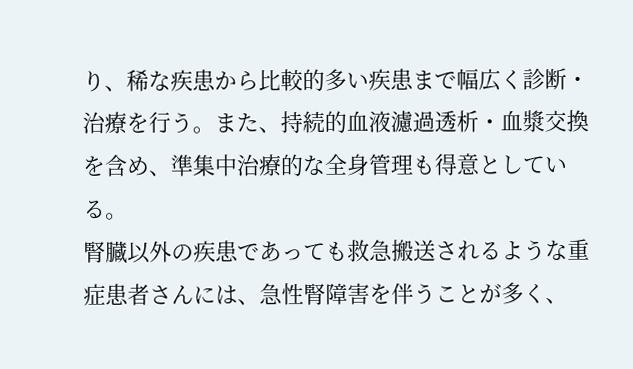り、稀な疾患から比較的多い疾患まで幅広く診断・治療を行う。また、持続的血液濾過透析・血漿交換を含め、準集中治療的な全身管理も得意としている。
腎臓以外の疾患であっても救急搬送されるような重症患者さんには、急性腎障害を伴うことが多く、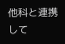他科と連携して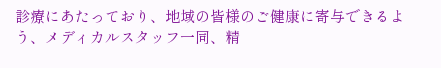診療にあたっており、地域の皆様のご健康に寄与できるよう、メディカルスタッフ一同、精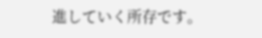進していく所存です。